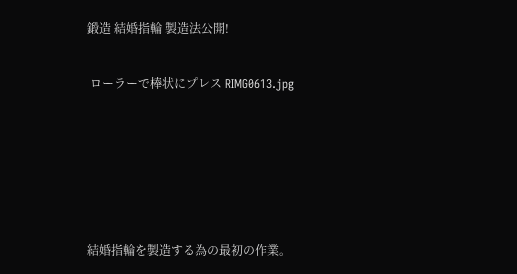鍛造 結婚指輪 製造法公開!

 ローラーで棒状にプレス RIMG0613.jpg





結婚指輪を製造する為の最初の作業。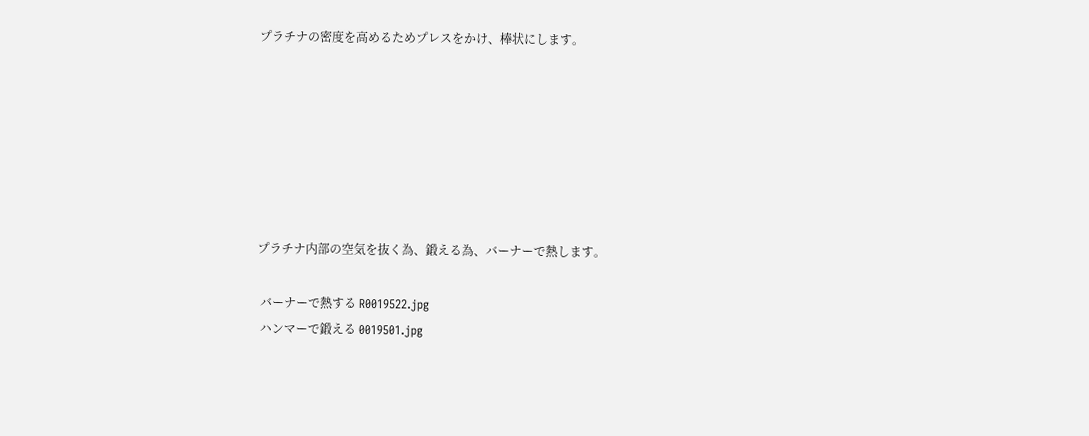プラチナの密度を高めるためプレスをかけ、棒状にします。







プラチナ内部の空気を抜く為、鍛える為、バーナーで熱します。

 バーナーで熱する R0019522.jpg
 ハンマーで鍛える 0019501.jpg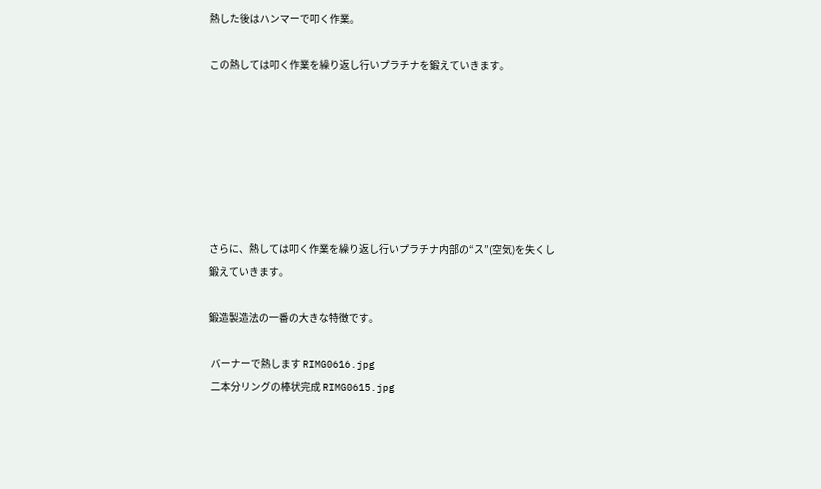熱した後はハンマーで叩く作業。

この熱しては叩く作業を繰り返し行いプラチナを鍛えていきます。







さらに、熱しては叩く作業を繰り返し行いプラチナ内部の“ス”(空気)を失くし鍛えていきます。

鍛造製造法の一番の大きな特徴です。

 バーナーで熱します RIMG0616.jpg
 二本分リングの棒状完成 RIMG0615.jpg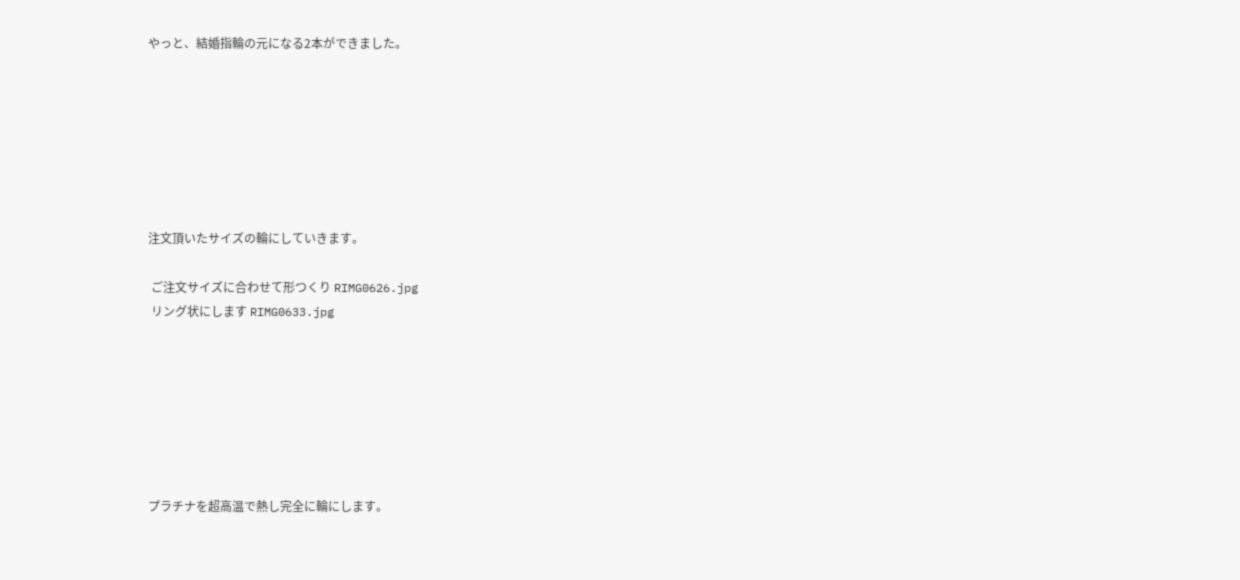やっと、結婚指輪の元になる2本ができました。







注文頂いたサイズの輪にしていきます。

 ご注文サイズに合わせて形つくり RIMG0626.jpg
 リング状にします RIMG0633.jpg







プラチナを超高温で熱し完全に輪にします。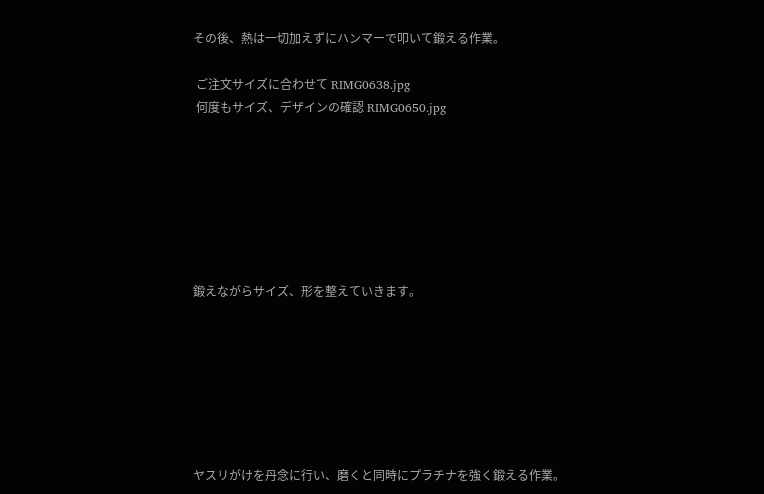その後、熱は一切加えずにハンマーで叩いて鍛える作業。

 ご注文サイズに合わせて RIMG0638.jpg
 何度もサイズ、デザインの確認 RIMG0650.jpg







鍛えながらサイズ、形を整えていきます。







ヤスリがけを丹念に行い、磨くと同時にプラチナを強く鍛える作業。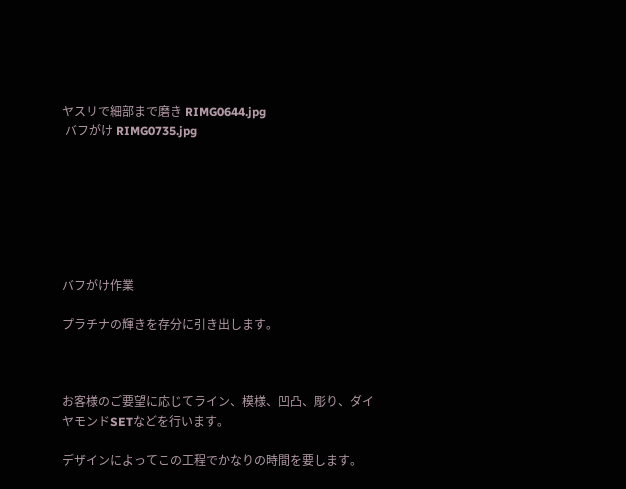ヤスリで細部まで磨き RIMG0644.jpg
 バフがけ RIMG0735.jpg







バフがけ作業

プラチナの輝きを存分に引き出します。



お客様のご要望に応じてライン、模様、凹凸、彫り、ダイヤモンドSETなどを行います。

デザインによってこの工程でかなりの時間を要します。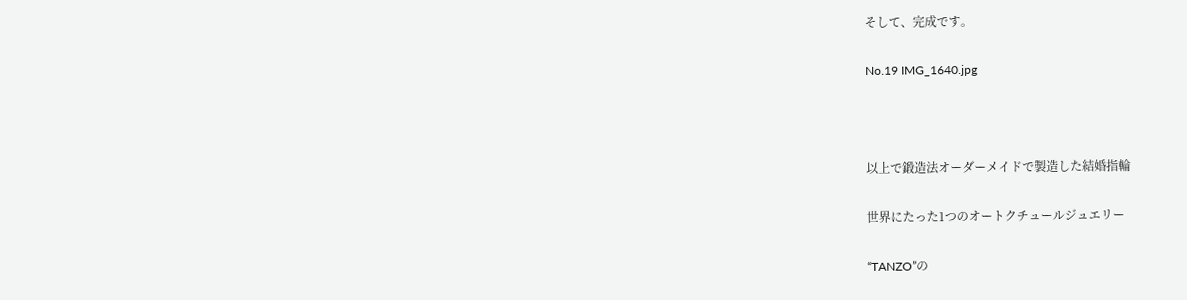そして、完成です。

No.19 IMG_1640.jpg



以上で鍛造法オーダーメイドで製造した結婚指輪

世界にたった1つのオートクチュールジュエリー

“TANZO”の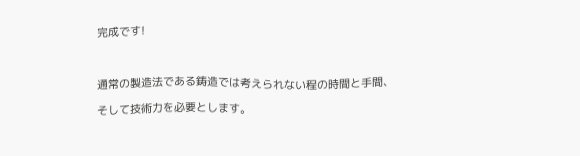完成です!



通常の製造法である鋳造では考えられない程の時間と手間、

そして技術力を必要とします。